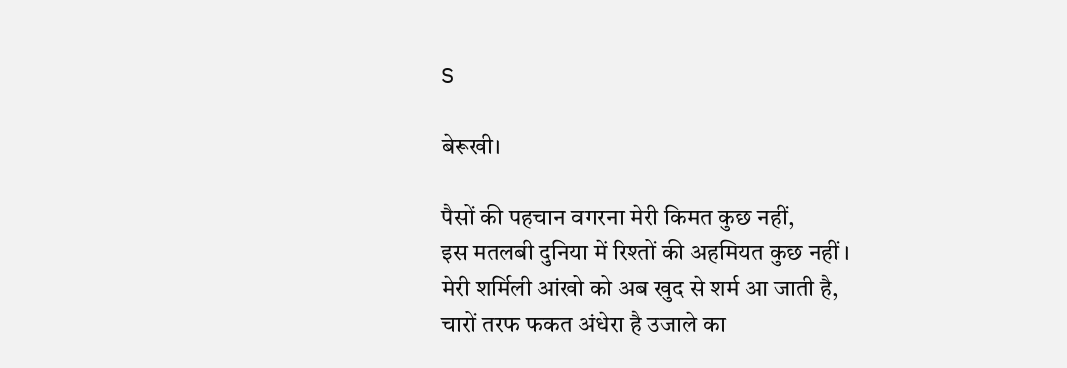S

बेरूखी।

पैसों की पहचान वगरना मेरी किमत कुछ नहीं,
इस मतलबी दुनिया में रिश्तों की अहमियत कुछ नहीं ।
मेरी शर्मिली आंखो को अब खुद से शर्म आ जाती है,
चारों तरफ फकत अंधेरा है उजाले का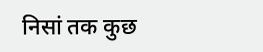निसां तक कुछ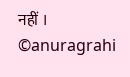नहीं ।
©anuragrahi